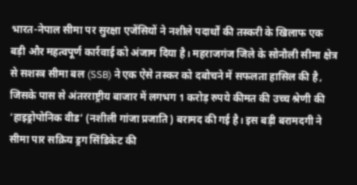भारत-नेपाल सीमा पर सुरक्षा एजेंसियों ने नशीले पदार्थों की तस्करी के खिलाफ एक बड़ी और महत्वपूर्ण कार्रवाई को अंजाम दिया है। महराजगंज जिले के सोनौली सीमा क्षेत्र से सशस्त्र सीमा बल (SSB) ने एक ऐसे तस्कर को दबोचने में सफलता हासिल की है, जिसके पास से अंतरराष्ट्रीय बाजार में लगभग 1 करोड़ रुपये कीमत की उच्च श्रेणी की ‘हाइड्रोपोनिक वीड’ (नशीली गांजा प्रजाति) बरामद की गई है। इस बड़ी बरामदगी ने सीमा पार सक्रिय ड्रग सिंडिकेट की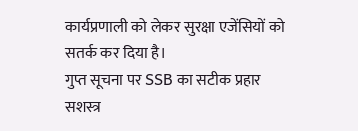कार्यप्रणाली को लेकर सुरक्षा एजेंसियों को सतर्क कर दिया है।
गुप्त सूचना पर SSB का सटीक प्रहार
सशस्त्र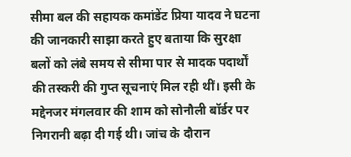सीमा बल की सहायक कमांडेंट प्रिया यादव ने घटना की जानकारी साझा करते हुए बताया कि सुरक्षा बलों को लंबे समय से सीमा पार से मादक पदार्थों की तस्करी की गुप्त सूचनाएं मिल रही थीं। इसी के मद्देनजर मंगलवार की शाम को सोनौली बॉर्डर पर निगरानी बढ़ा दी गई थी। जांच के दौरान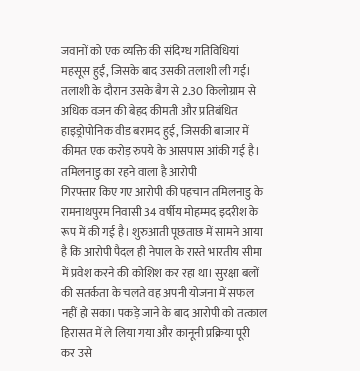जवानों को एक व्यक्ति की संदिग्ध गतिविधियां महसूस हुईं, जिसके बाद उसकी तलाशी ली गई। तलाशी के दौरान उसके बैग से 2.30 किलोग्राम से अधिक वजन की बेहद कीमती और प्रतिबंधित हाइड्रोपोनिक वीड बरामद हुई, जिसकी बाजार में कीमत एक करोड़ रुपये के आसपास आंकी गई है।
तमिलनाडु का रहने वाला है आरोपी
गिरफ्तार किए गए आरोपी की पहचान तमिलनाडु के रामनाथपुरम निवासी 34 वर्षीय मोहम्मद इदरीश के रूप में की गई है। शुरुआती पूछताछ में सामने आया है कि आरोपी पैदल ही नेपाल के रास्ते भारतीय सीमा में प्रवेश करने की कोशिश कर रहा था। सुरक्षा बलों की सतर्कता के चलते वह अपनी योजना में सफल नहीं हो सका। पकड़े जाने के बाद आरोपी को तत्काल हिरासत में ले लिया गया और कानूनी प्रक्रिया पूरी कर उसे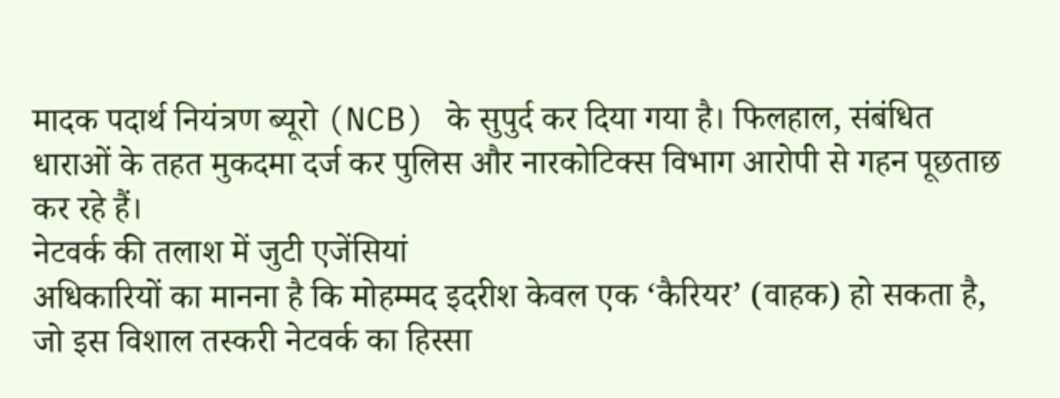मादक पदार्थ नियंत्रण ब्यूरो (NCB) के सुपुर्द कर दिया गया है। फिलहाल, संबंधित धाराओं के तहत मुकदमा दर्ज कर पुलिस और नारकोटिक्स विभाग आरोपी से गहन पूछताछ कर रहे हैं।
नेटवर्क की तलाश में जुटी एजेंसियां
अधिकारियों का मानना है कि मोहम्मद इदरीश केवल एक ‘कैरियर’ (वाहक) हो सकता है, जो इस विशाल तस्करी नेटवर्क का हिस्सा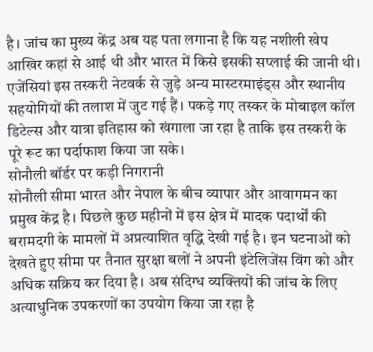है। जांच का मुख्य केंद्र अब यह पता लगाना है कि यह नशीली खेप आखिर कहां से आई थी और भारत में किसे इसकी सप्लाई की जानी थी। एजेंसियां इस तस्करी नेटवर्क से जुड़े अन्य मास्टरमाइंड्स और स्थानीय सहयोगियों की तलाश में जुट गई हैं। पकड़े गए तस्कर के मोबाइल कॉल डिटेल्स और यात्रा इतिहास को खंगाला जा रहा है ताकि इस तस्करी के पूरे रूट का पर्दाफाश किया जा सके।
सोनौली बॉर्डर पर कड़ी निगरानी
सोनौली सीमा भारत और नेपाल के बीच व्यापार और आवागमन का प्रमुख केंद्र है। पिछले कुछ महीनों में इस क्षेत्र में मादक पदार्थों की बरामदगी के मामलों में अप्रत्याशित वृद्धि देखी गई है। इन घटनाओं को देखते हुए सीमा पर तैनात सुरक्षा बलों ने अपनी इंटेलिजेंस विंग को और अधिक सक्रिय कर दिया है। अब संदिग्ध व्यक्तियों की जांच के लिए अत्याधुनिक उपकरणों का उपयोग किया जा रहा है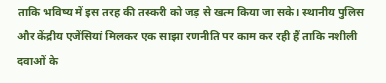ताकि भविष्य में इस तरह की तस्करी को जड़ से खत्म किया जा सके। स्थानीय पुलिस और केंद्रीय एजेंसियां मिलकर एक साझा रणनीति पर काम कर रही हैं ताकि नशीली दवाओं के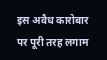इस अवैध कारोबार पर पूरी तरह लगाम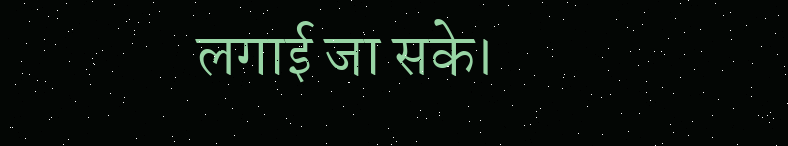लगाई जा सके।